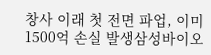창사 이래 첫 전면 파업, 이미 1500억 손실 발생삼성바이오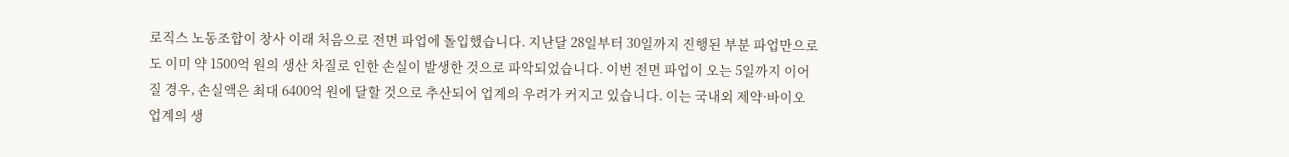로직스 노동조합이 창사 이래 처음으로 전면 파업에 돌입했습니다. 지난달 28일부터 30일까지 진행된 부분 파업만으로도 이미 약 1500억 원의 생산 차질로 인한 손실이 발생한 것으로 파악되었습니다. 이번 전면 파업이 오는 5일까지 이어질 경우, 손실액은 최대 6400억 원에 달할 것으로 추산되어 업계의 우려가 커지고 있습니다. 이는 국내외 제약·바이오 업계의 생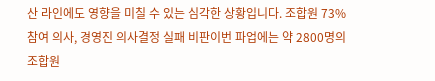산 라인에도 영향을 미칠 수 있는 심각한 상황입니다. 조합원 73% 참여 의사, 경영진 의사결정 실패 비판이번 파업에는 약 2800명의 조합원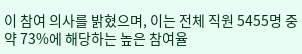이 참여 의사를 밝혔으며, 이는 전체 직원 5455명 중 약 73%에 해당하는 높은 참여율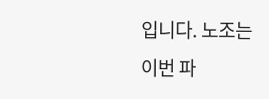입니다. 노조는 이번 파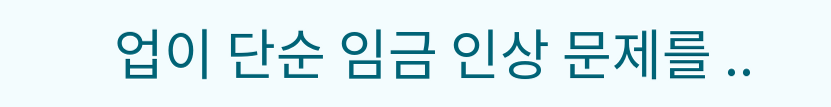업이 단순 임금 인상 문제를 ..